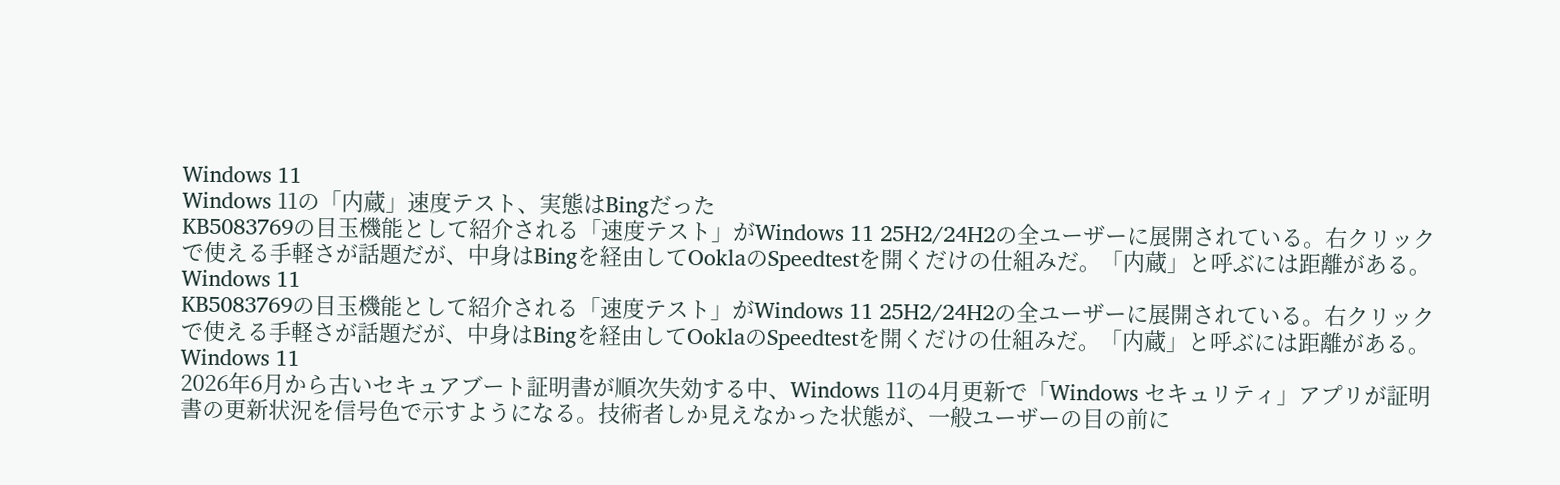Windows 11
Windows 11の「内蔵」速度テスト、実態はBingだった
KB5083769の目玉機能として紹介される「速度テスト」がWindows 11 25H2/24H2の全ユーザーに展開されている。右クリックで使える手軽さが話題だが、中身はBingを経由してOoklaのSpeedtestを開くだけの仕組みだ。「内蔵」と呼ぶには距離がある。
Windows 11
KB5083769の目玉機能として紹介される「速度テスト」がWindows 11 25H2/24H2の全ユーザーに展開されている。右クリックで使える手軽さが話題だが、中身はBingを経由してOoklaのSpeedtestを開くだけの仕組みだ。「内蔵」と呼ぶには距離がある。
Windows 11
2026年6月から古いセキュアブート証明書が順次失効する中、Windows 11の4月更新で「Windows セキュリティ」アプリが証明書の更新状況を信号色で示すようになる。技術者しか見えなかった状態が、一般ユーザーの目の前に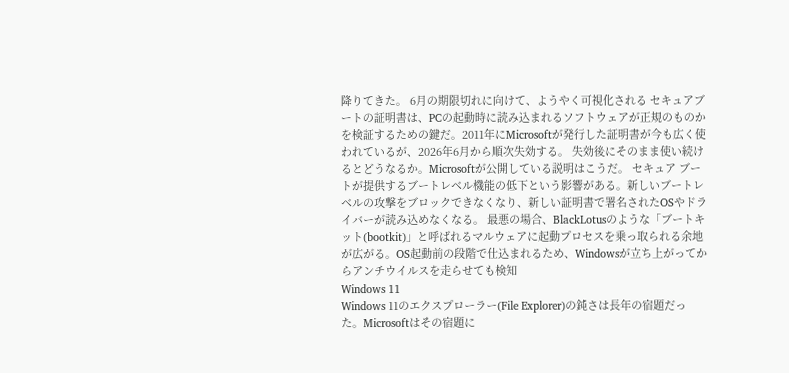降りてきた。 6月の期限切れに向けて、ようやく可視化される セキュアブートの証明書は、PCの起動時に読み込まれるソフトウェアが正規のものかを検証するための鍵だ。2011年にMicrosoftが発行した証明書が今も広く使われているが、2026年6月から順次失効する。 失効後にそのまま使い続けるとどうなるか。Microsoftが公開している説明はこうだ。 セキュア ブートが提供するブートレベル機能の低下という影響がある。新しいブートレベルの攻撃をブロックできなくなり、新しい証明書で署名されたOSやドライバーが読み込めなくなる。 最悪の場合、BlackLotusのような「ブートキット(bootkit)」と呼ばれるマルウェアに起動プロセスを乗っ取られる余地が広がる。OS起動前の段階で仕込まれるため、Windowsが立ち上がってからアンチウイルスを走らせても検知
Windows 11
Windows 11のエクスプローラー(File Explorer)の鈍さは長年の宿題だった。Microsoftはその宿題に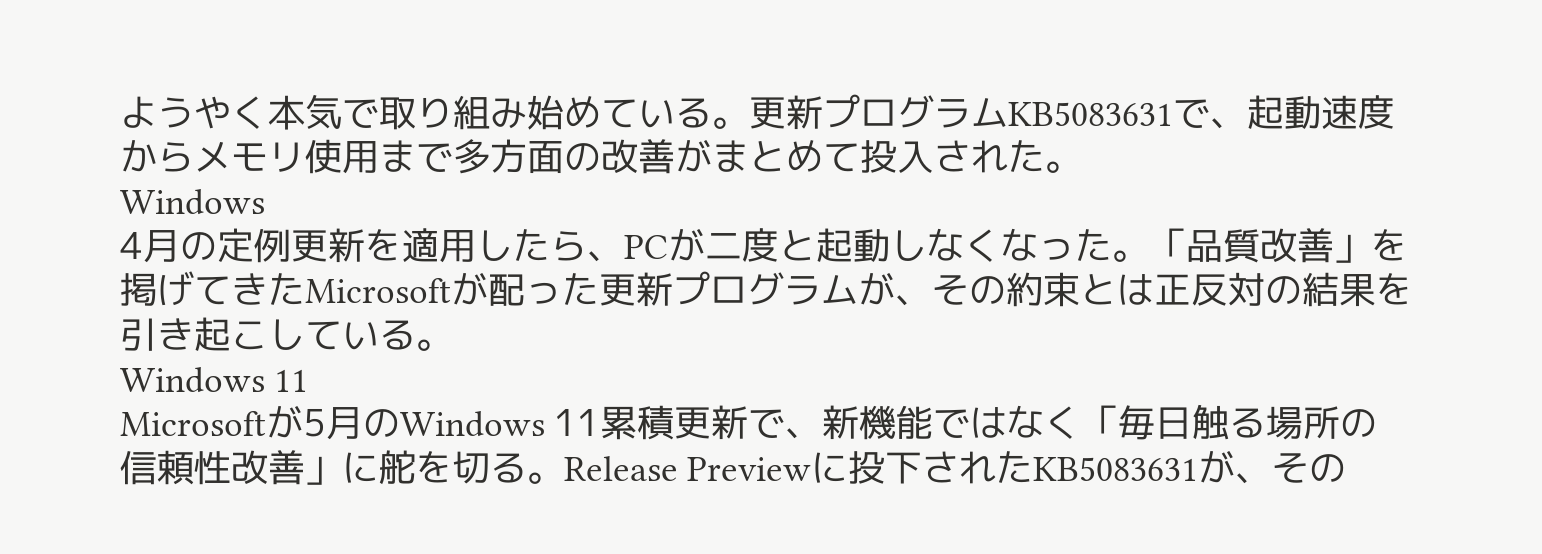ようやく本気で取り組み始めている。更新プログラムKB5083631で、起動速度からメモリ使用まで多方面の改善がまとめて投入された。
Windows
4月の定例更新を適用したら、PCが二度と起動しなくなった。「品質改善」を掲げてきたMicrosoftが配った更新プログラムが、その約束とは正反対の結果を引き起こしている。
Windows 11
Microsoftが5月のWindows 11累積更新で、新機能ではなく「毎日触る場所の信頼性改善」に舵を切る。Release Previewに投下されたKB5083631が、その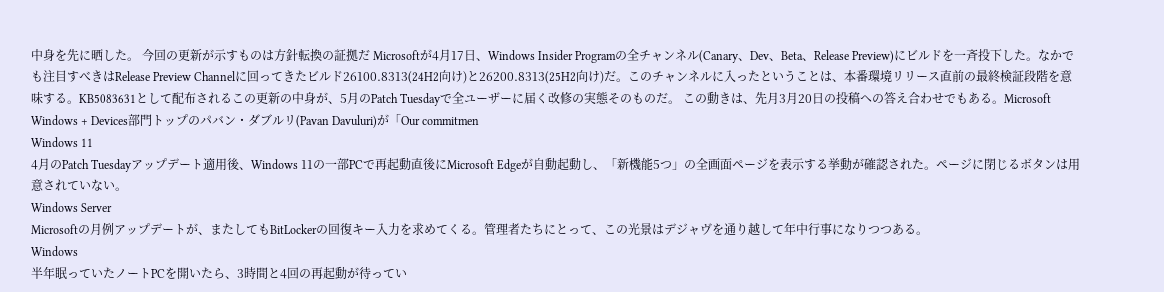中身を先に晒した。 今回の更新が示すものは方針転換の証拠だ Microsoftが4月17日、Windows Insider Programの全チャンネル(Canary、Dev、Beta、Release Preview)にビルドを一斉投下した。なかでも注目すべきはRelease Preview Channelに回ってきたビルド26100.8313(24H2向け)と26200.8313(25H2向け)だ。このチャンネルに入ったということは、本番環境リリース直前の最終検証段階を意味する。KB5083631として配布されるこの更新の中身が、5月のPatch Tuesdayで全ユーザーに届く改修の実態そのものだ。 この動きは、先月3月20日の投稿への答え合わせでもある。Microsoft Windows + Devices部門トップのパバン・ダブルリ(Pavan Davuluri)が「Our commitmen
Windows 11
4月のPatch Tuesdayアップデート適用後、Windows 11の一部PCで再起動直後にMicrosoft Edgeが自動起動し、「新機能5つ」の全画面ページを表示する挙動が確認された。ページに閉じるボタンは用意されていない。
Windows Server
Microsoftの月例アップデートが、またしてもBitLockerの回復キー入力を求めてくる。管理者たちにとって、この光景はデジャヴを通り越して年中行事になりつつある。
Windows
半年眠っていたノートPCを開いたら、3時間と4回の再起動が待ってい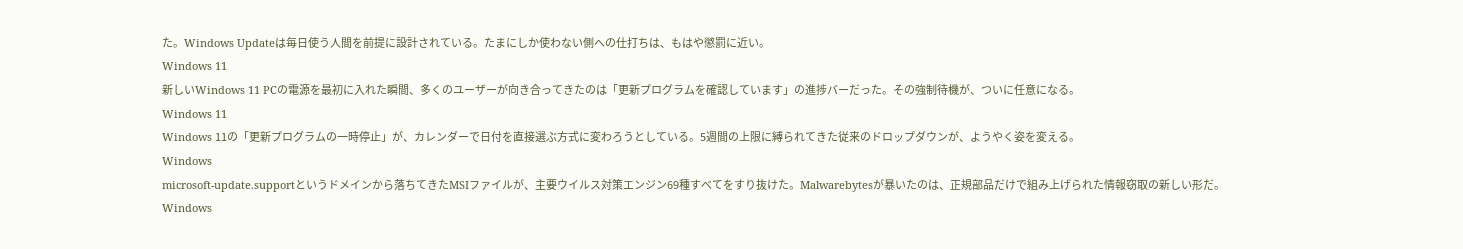た。Windows Updateは毎日使う人間を前提に設計されている。たまにしか使わない側への仕打ちは、もはや懲罰に近い。
Windows 11
新しいWindows 11 PCの電源を最初に入れた瞬間、多くのユーザーが向き合ってきたのは「更新プログラムを確認しています」の進捗バーだった。その強制待機が、ついに任意になる。
Windows 11
Windows 11の「更新プログラムの一時停止」が、カレンダーで日付を直接選ぶ方式に変わろうとしている。5週間の上限に縛られてきた従来のドロップダウンが、ようやく姿を変える。
Windows
microsoft-update.supportというドメインから落ちてきたMSIファイルが、主要ウイルス対策エンジン69種すべてをすり抜けた。Malwarebytesが暴いたのは、正規部品だけで組み上げられた情報窃取の新しい形だ。
Windows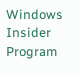Windows Insider Program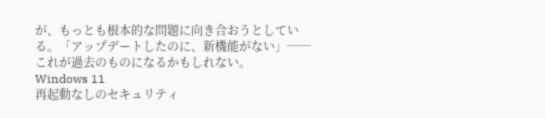が、もっとも根本的な問題に向き合おうとしている。「アップデートしたのに、新機能がない」──これが過去のものになるかもしれない。
Windows 11
再起動なしのセキュリティ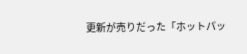更新が売りだった「ホットパッ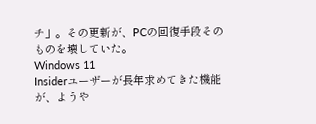チ」。その更新が、PCの回復手段そのものを壊していた。
Windows 11
Insiderユーザーが長年求めてきた機能が、ようや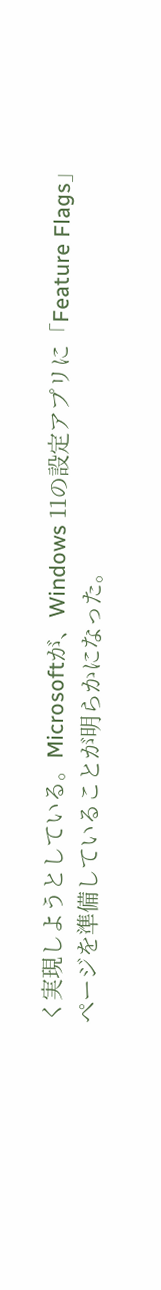く実現しようとしている。Microsoftが、Windows 11の設定アプリに「Feature Flags」ページを準備していることが明らかになった。